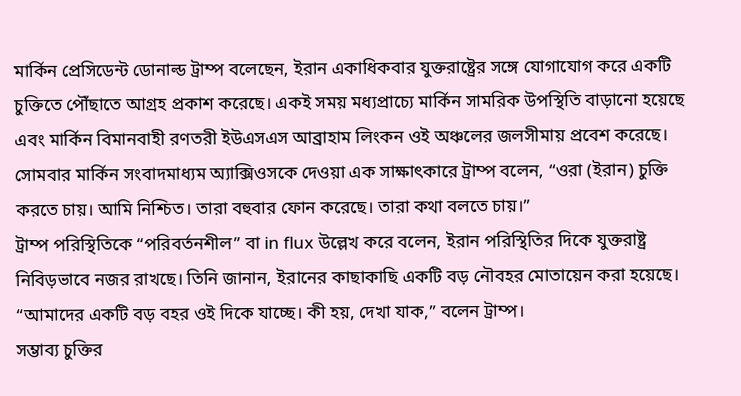মার্কিন প্রেসিডেন্ট ডোনাল্ড ট্রাম্প বলেছেন, ইরান একাধিকবার যুক্তরাষ্ট্রের সঙ্গে যোগাযোগ করে একটি চুক্তিতে পৌঁছাতে আগ্রহ প্রকাশ করেছে। একই সময় মধ্যপ্রাচ্যে মার্কিন সামরিক উপস্থিতি বাড়ানো হয়েছে এবং মার্কিন বিমানবাহী রণতরী ইউএসএস আব্রাহাম লিংকন ওই অঞ্চলের জলসীমায় প্রবেশ করেছে।
সোমবার মার্কিন সংবাদমাধ্যম অ্যাক্সিওসকে দেওয়া এক সাক্ষাৎকারে ট্রাম্প বলেন, “ওরা (ইরান) চুক্তি করতে চায়। আমি নিশ্চিত। তারা বহুবার ফোন করেছে। তারা কথা বলতে চায়।”
ট্রাম্প পরিস্থিতিকে “পরিবর্তনশীল” বা in flux উল্লেখ করে বলেন, ইরান পরিস্থিতির দিকে যুক্তরাষ্ট্র নিবিড়ভাবে নজর রাখছে। তিনি জানান, ইরানের কাছাকাছি একটি বড় নৌবহর মোতায়েন করা হয়েছে। “আমাদের একটি বড় বহর ওই দিকে যাচ্ছে। কী হয়, দেখা যাক,” বলেন ট্রাম্প।
সম্ভাব্য চুক্তির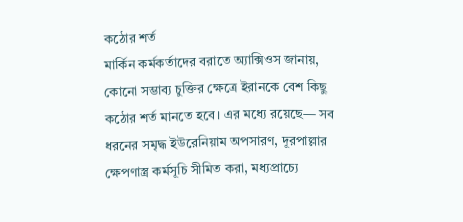কঠোর শর্ত
মার্কিন কর্মকর্তাদের বরাতে অ্যাক্সিওস জানায়, কোনো সম্ভাব্য চুক্তির ক্ষেত্রে ইরানকে বেশ কিছু কঠোর শর্ত মানতে হবে। এর মধ্যে রয়েছে— সব ধরনের সমৃদ্ধ ইউরেনিয়াম অপসারণ, দূরপাল্লার ক্ষেপণাস্ত্র কর্মসূচি সীমিত করা, মধ্যপ্রাচ্যে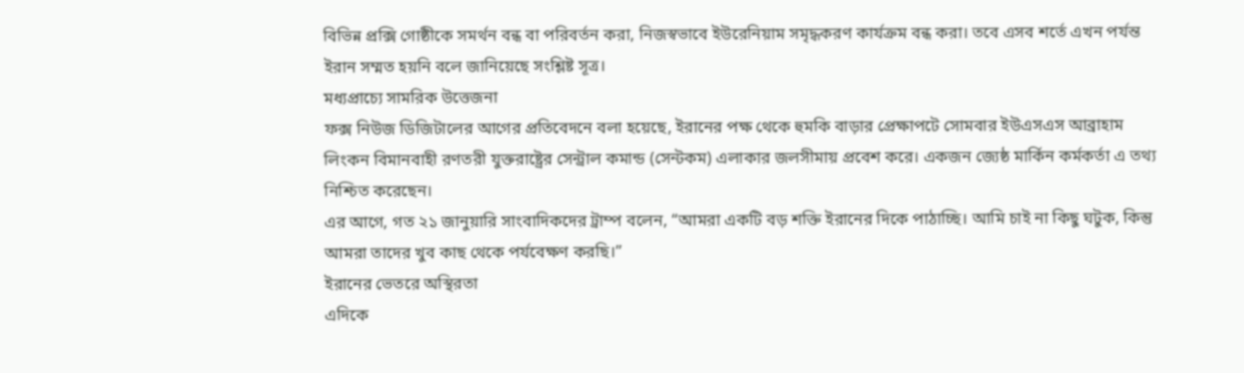বিভিন্ন প্রক্সি গোষ্ঠীকে সমর্থন বন্ধ বা পরিবর্তন করা, নিজস্বভাবে ইউরেনিয়াম সমৃদ্ধকরণ কার্যক্রম বন্ধ করা। তবে এসব শর্তে এখন পর্যন্ত ইরান সম্মত হয়নি বলে জানিয়েছে সংশ্লিষ্ট সূত্র।
মধ্যপ্রাচ্যে সামরিক উত্তেজনা
ফক্স নিউজ ডিজিটালের আগের প্রতিবেদনে বলা হয়েছে, ইরানের পক্ষ থেকে হুমকি বাড়ার প্রেক্ষাপটে সোমবার ইউএসএস আব্রাহাম লিংকন বিমানবাহী রণতরী যুক্তরাষ্ট্রের সেন্ট্রাল কমান্ড (সেন্টকম) এলাকার জলসীমায় প্রবেশ করে। একজন জ্যেষ্ঠ মার্কিন কর্মকর্তা এ তথ্য নিশ্চিত করেছেন।
এর আগে, গত ২১ জানুয়ারি সাংবাদিকদের ট্রাম্প বলেন, “আমরা একটি বড় শক্তি ইরানের দিকে পাঠাচ্ছি। আমি চাই না কিছু ঘটুক, কিন্তু আমরা তাদের খুব কাছ থেকে পর্যবেক্ষণ করছি।”
ইরানের ভেতরে অস্থিরতা
এদিকে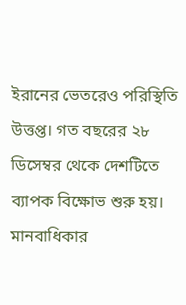ইরানের ভেতরেও পরিস্থিতি উত্তপ্ত। গত বছরের ২৮ ডিসেম্বর থেকে দেশটিতে ব্যাপক বিক্ষোভ শুরু হয়। মানবাধিকার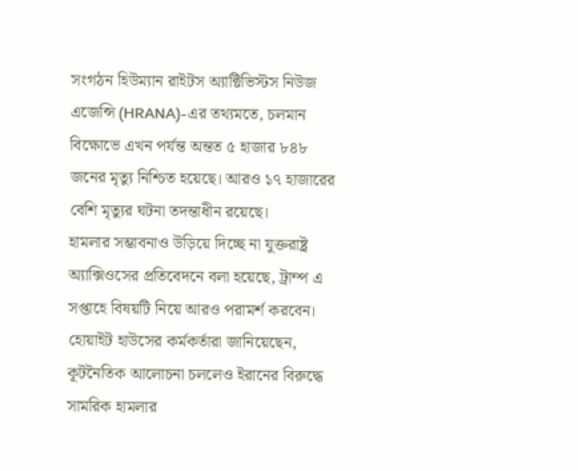সংগঠন হিউম্যান রাইটস অ্যাক্টিভিস্টস নিউজ এজেন্সি (HRANA)-এর তথ্যমতে, চলমান বিক্ষোভে এখন পর্যন্ত অন্তত ৫ হাজার ৮৪৮ জনের মৃত্যু নিশ্চিত হয়েছে। আরও ১৭ হাজারের বেশি মৃত্যুর ঘটনা তদন্তাধীন রয়েছে।
হামলার সম্ভাবনাও উড়িয়ে দিচ্ছে না যুক্তরাষ্ট্র
অ্যাক্সিওসের প্রতিবেদনে বলা হয়েছে, ট্রাম্প এ সপ্তাহে বিষয়টি নিয়ে আরও পরামর্শ করবেন। হোয়াইট হাউসের কর্মকর্তারা জানিয়েছেন, কূটনৈতিক আলোচনা চললেও ইরানের বিরুদ্ধে সামরিক হামলার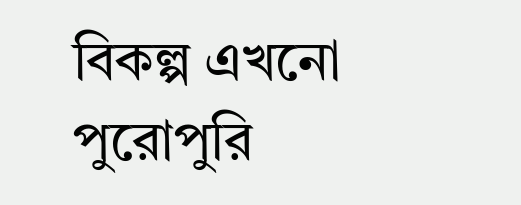বিকল্প এখনো পুরোপুরি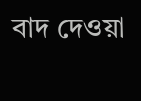বাদ দেওয়া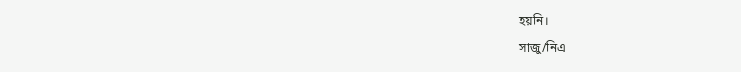হয়নি।
সাজু/নিএ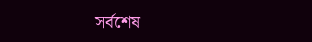সর্বশেষ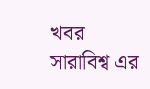খবর
সারাবিশ্ব এর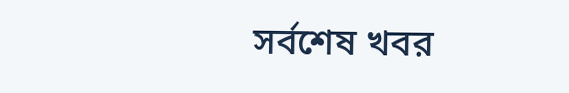সর্বশেষ খবর